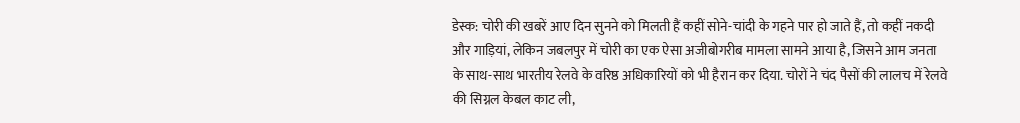डेस्क: चोरी की खबरें आए दिन सुनने को मिलती हैं कहीं सोने-चांदी के गहने पार हो जाते हैं, तो कहीं नकदी और गाड़ियां, लेकिन जबलपुर में चोरी का एक ऐसा अजीबोगरीब मामला सामने आया है, जिसने आम जनता के साथ-साथ भारतीय रेलवे के वरिष्ठ अधिकारियों को भी हैरान कर दिया. चोरों ने चंद पैसों की लालच में रेलवे की सिग्नल केबल काट ली,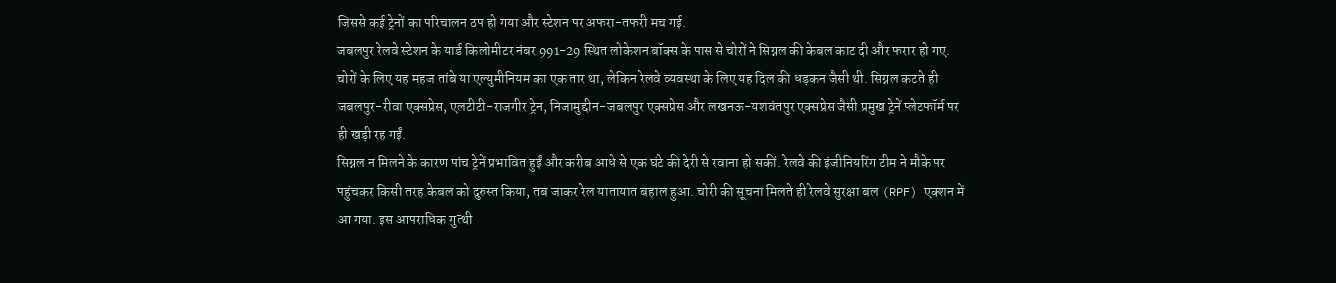जिससे कई ट्रेनों का परिचालन ठप हो गया और स्टेशन पर अफरा-तफरी मच गई.
जबलपुर रेलवे स्टेशन के यार्ड किलोमीटर नंबर 991-29 स्थित लोकेशन बॉक्स के पास से चोरों ने सिग्नल की केबल काट दी और फरार हो गए. चोरों के लिए यह महज तांबे या एल्युमीनियम का एक तार था, लेकिन रेलवे व्यवस्था के लिए यह दिल की धड़कन जैसी थी. सिग्नल कटते ही जबलपुर-रीवा एक्सप्रेस, एलटीटी-राजगीर ट्रेन, निजामुद्दीन-जबलपुर एक्सप्रेस और लखनऊ-यशवंतपुर एक्सप्रेस जैसी प्रमुख ट्रेनें प्लेटफॉर्म पर ही खड़ी रह गईं.
सिग्नल न मिलने के कारण पांच ट्रेनें प्रभावित हुईं और करीब आधे से एक घंटे की देरी से रवाना हो सकीं. रेलवे की इंजीनियरिंग टीम ने मौके पर पहुंचकर किसी तरह केबल को दुरुस्त किया, तब जाकर रेल यातायात बहाल हुआ. चोरी की सूचना मिलते ही रेलवे सुरक्षा बल (RPF) एक्शन में आ गया. इस आपराधिक गुत्थी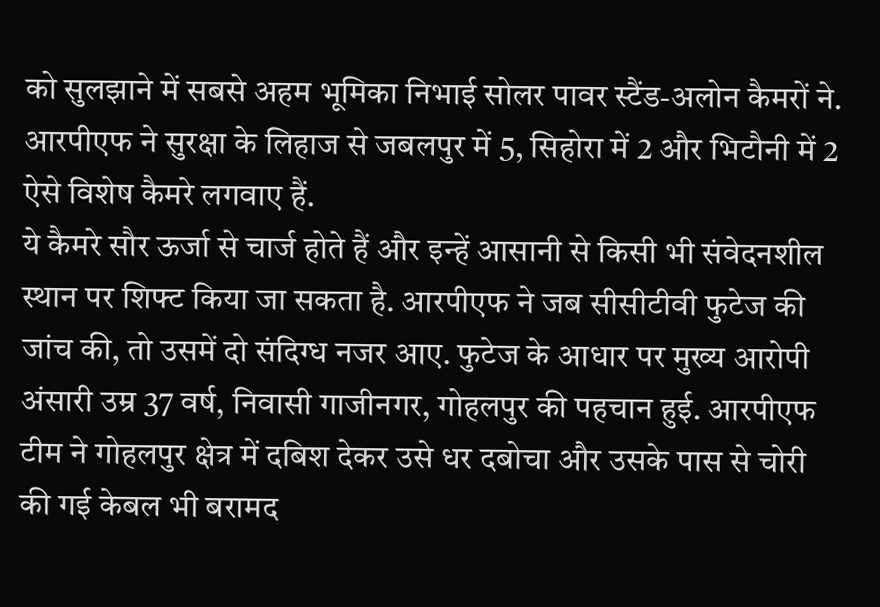को सुलझाने में सबसे अहम भूमिका निभाई सोलर पावर स्टैंड-अलोन कैमरों ने. आरपीएफ ने सुरक्षा के लिहाज से जबलपुर में 5, सिहोरा में 2 और भिटौनी में 2 ऐसे विशेष कैमरे लगवाए हैं.
ये कैमरे सौर ऊर्जा से चार्ज होते हैं और इन्हें आसानी से किसी भी संवेदनशील स्थान पर शिफ्ट किया जा सकता है. आरपीएफ ने जब सीसीटीवी फुटेज की जांच की, तो उसमें दो संदिग्ध नजर आए. फुटेज के आधार पर मुख्य आरोपी अंसारी उम्र 37 वर्ष, निवासी गाजीनगर, गोहलपुर की पहचान हुई. आरपीएफ टीम ने गोहलपुर क्षेत्र में दबिश देकर उसे धर दबोचा और उसके पास से चोरी की गई केबल भी बरामद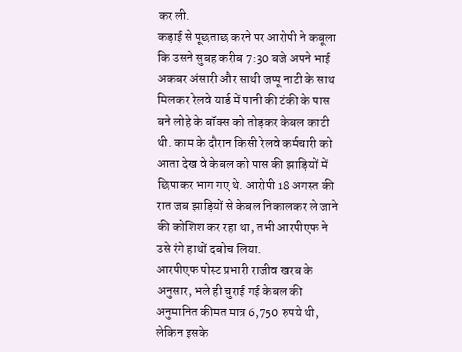कर ली.
कड़ाई से पूछताछ करने पर आरोपी ने कबूला कि उसने सुबह करीब 7:30 बजे अपने भाई अकबर अंसारी और साथी जप्पू नाटी के साथ मिलकर रेलवे यार्ड में पानी की टंकी के पास बने लोहे के बॉक्स को तोड़कर केबल काटी थी. काम के दौरान किसी रेलवे कर्मचारी को आता देख वे केबल को पास की झाड़ियों में छिपाकर भाग गए थे. आरोपी 18 अगस्त की रात जब झाड़ियों से केबल निकालकर ले जाने की कोशिश कर रहा था, तभी आरपीएफ ने उसे रंगे हाथों दबोच लिया.
आरपीएफ पोस्ट प्रभारी राजीव खरब के अनुसार, भले ही चुराई गई केबल की अनुमानित कीमत मात्र 6,750 रुपये थी, लेकिन इसके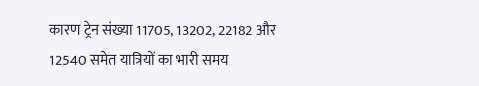कारण ट्रेन संख्या 11705, 13202, 22182 और 12540 समेत यात्रियों का भारी समय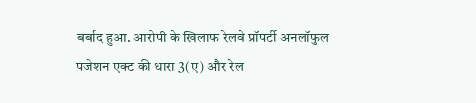बर्बाद हुआ. आरोपी के खिलाफ रेलवे प्रॉपर्टी अनलॉफुल पजेशन एक्ट की धारा 3(ए) और रेल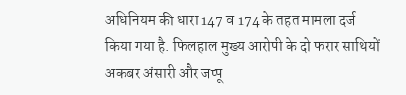अधिनियम की धारा 147 व 174 के तहत मामला दर्ज किया गया है. फिलहाल मुख्य आरोपी के दो फरार साथियों अकबर अंसारी और जप्पू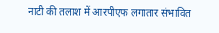नाटी की तलाश में आरपीएफ लगातार संभावित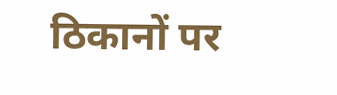ठिकानों पर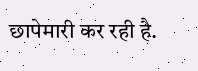छापेमारी कर रही है.